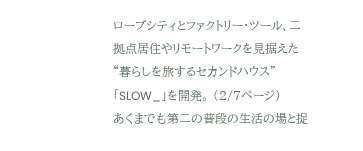ローブシティとファクトリー・ツール、二拠点居住やリモートワークを見据えた“暮らしを旅するセカンドハウス”「SLOW_」を開発。 (2/7ページ)
あくまでも第二の普段の生活の場と捉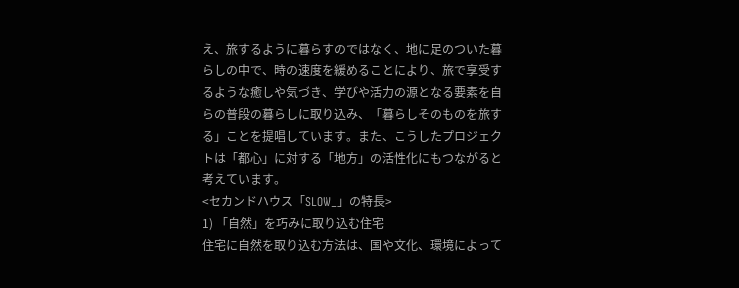え、旅するように暮らすのではなく、地に足のついた暮らしの中で、時の速度を緩めることにより、旅で享受するような癒しや気づき、学びや活力の源となる要素を自らの普段の暮らしに取り込み、「暮らしそのものを旅する」ことを提唱しています。また、こうしたプロジェクトは「都心」に対する「地方」の活性化にもつながると考えています。
<セカンドハウス「SLOW_」の特長>
1) 「自然」を巧みに取り込む住宅
住宅に自然を取り込む方法は、国や文化、環境によって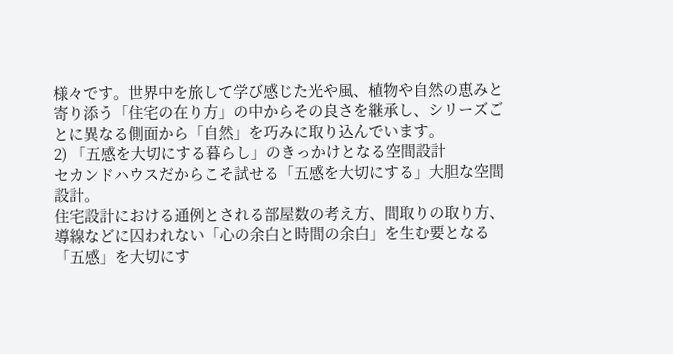様々です。世界中を旅して学び感じた光や風、植物や自然の恵みと寄り添う「住宅の在り方」の中からその良さを継承し、シリーズごとに異なる側面から「自然」を巧みに取り込んでいます。
2) 「五感を大切にする暮らし」のきっかけとなる空間設計
セカンドハウスだからこそ試せる「五感を大切にする」大胆な空間設計。
住宅設計における通例とされる部屋数の考え方、間取りの取り方、導線などに囚われない「心の余白と時間の余白」を生む要となる「五感」を大切にす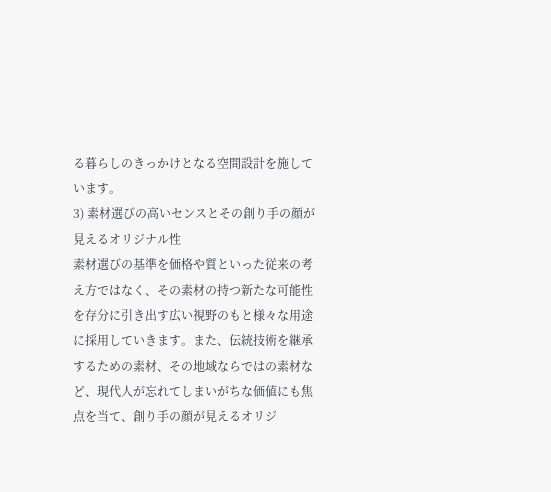る暮らしのきっかけとなる空間設計を施しています。
3) 素材選びの高いセンスとその創り手の顔が見えるオリジナル性
素材選びの基準を価格や質といった従来の考え方ではなく、その素材の持つ新たな可能性を存分に引き出す広い視野のもと様々な用途に採用していきます。また、伝統技術を継承するための素材、その地域ならではの素材など、現代人が忘れてしまいがちな価値にも焦点を当て、創り手の顔が見えるオリジ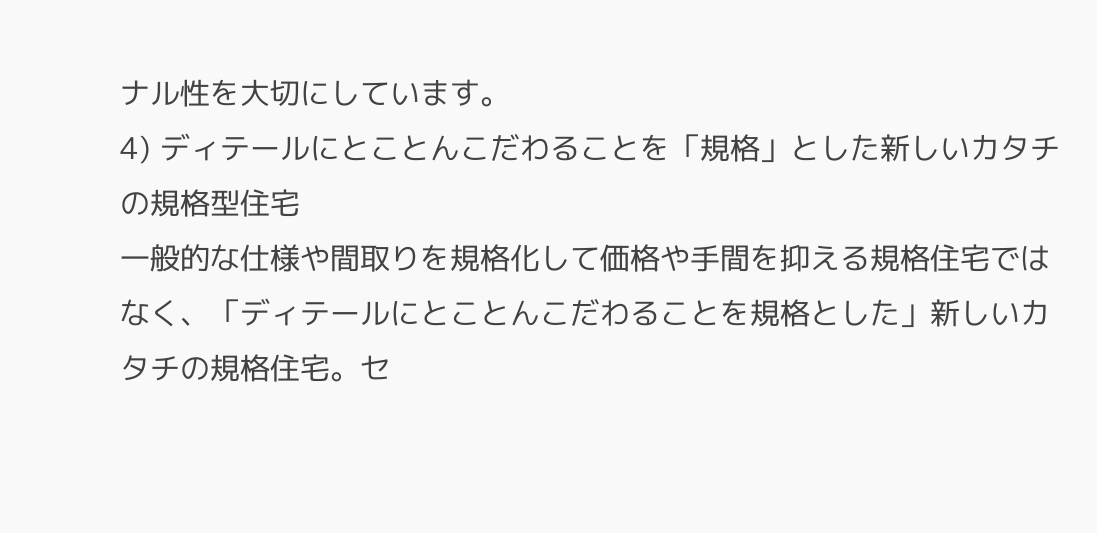ナル性を大切にしています。
4) ディテールにとことんこだわることを「規格」とした新しいカタチの規格型住宅
一般的な仕様や間取りを規格化して価格や手間を抑える規格住宅ではなく、「ディテールにとことんこだわることを規格とした」新しいカタチの規格住宅。セ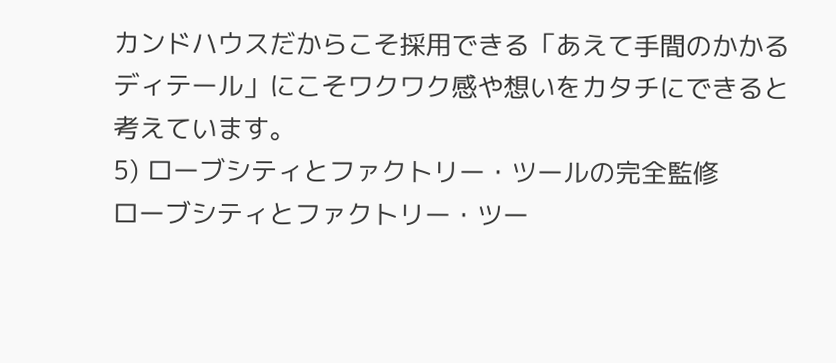カンドハウスだからこそ採用できる「あえて手間のかかるディテール」にこそワクワク感や想いをカタチにできると考えています。
5) ローブシティとファクトリー・ツールの完全監修
ローブシティとファクトリー・ツー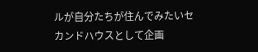ルが自分たちが住んでみたいセカンドハウスとして企画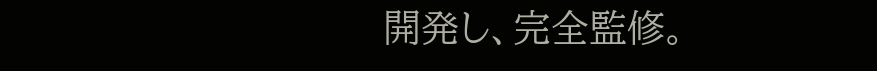開発し、完全監修。